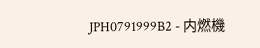JPH0791999B2 - 内燃機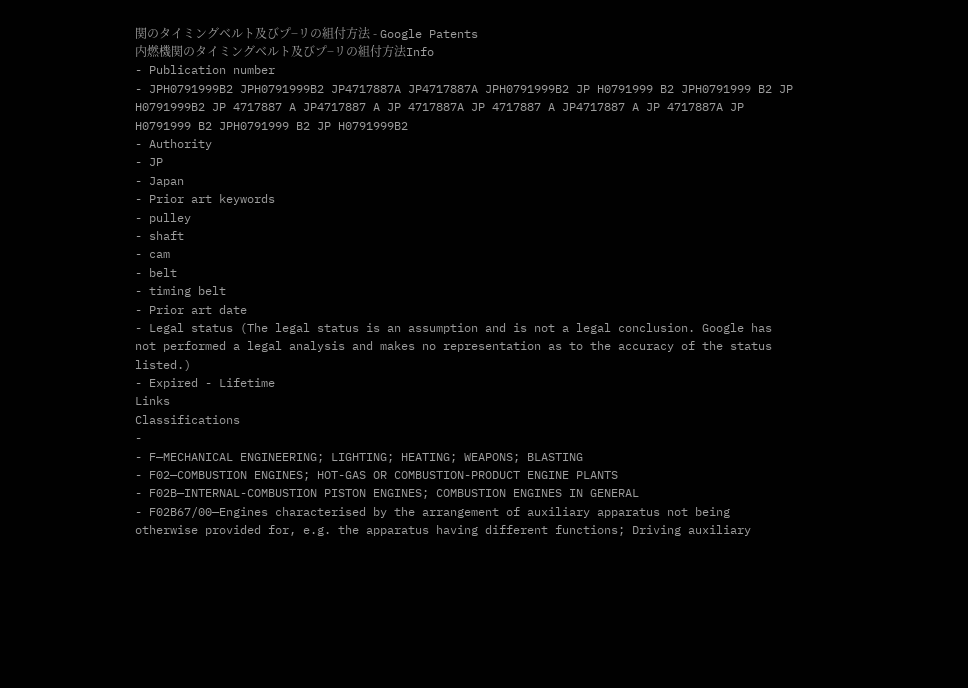関のタイミングベルト及びプ−リの組付方法 - Google Patents
内燃機関のタイミングベルト及びプ−リの組付方法Info
- Publication number
- JPH0791999B2 JPH0791999B2 JP4717887A JP4717887A JPH0791999B2 JP H0791999 B2 JPH0791999 B2 JP H0791999B2 JP 4717887 A JP4717887 A JP 4717887A JP 4717887 A JP4717887 A JP 4717887A JP H0791999 B2 JPH0791999 B2 JP H0791999B2
- Authority
- JP
- Japan
- Prior art keywords
- pulley
- shaft
- cam
- belt
- timing belt
- Prior art date
- Legal status (The legal status is an assumption and is not a legal conclusion. Google has not performed a legal analysis and makes no representation as to the accuracy of the status listed.)
- Expired - Lifetime
Links
Classifications
-
- F—MECHANICAL ENGINEERING; LIGHTING; HEATING; WEAPONS; BLASTING
- F02—COMBUSTION ENGINES; HOT-GAS OR COMBUSTION-PRODUCT ENGINE PLANTS
- F02B—INTERNAL-COMBUSTION PISTON ENGINES; COMBUSTION ENGINES IN GENERAL
- F02B67/00—Engines characterised by the arrangement of auxiliary apparatus not being otherwise provided for, e.g. the apparatus having different functions; Driving auxiliary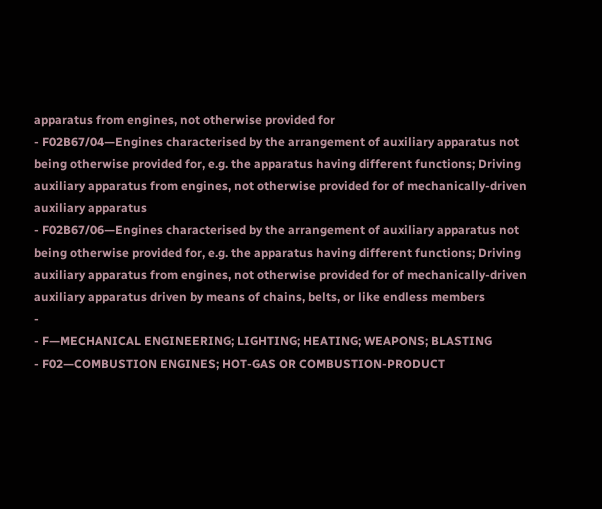apparatus from engines, not otherwise provided for
- F02B67/04—Engines characterised by the arrangement of auxiliary apparatus not being otherwise provided for, e.g. the apparatus having different functions; Driving auxiliary apparatus from engines, not otherwise provided for of mechanically-driven auxiliary apparatus
- F02B67/06—Engines characterised by the arrangement of auxiliary apparatus not being otherwise provided for, e.g. the apparatus having different functions; Driving auxiliary apparatus from engines, not otherwise provided for of mechanically-driven auxiliary apparatus driven by means of chains, belts, or like endless members
-
- F—MECHANICAL ENGINEERING; LIGHTING; HEATING; WEAPONS; BLASTING
- F02—COMBUSTION ENGINES; HOT-GAS OR COMBUSTION-PRODUCT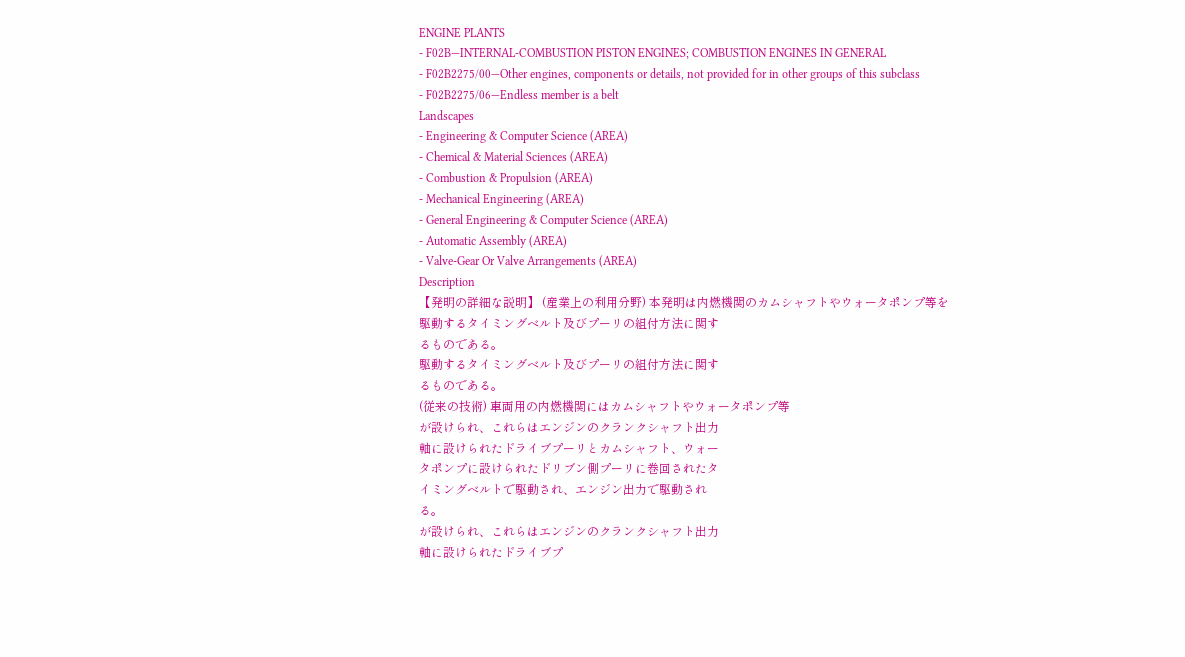ENGINE PLANTS
- F02B—INTERNAL-COMBUSTION PISTON ENGINES; COMBUSTION ENGINES IN GENERAL
- F02B2275/00—Other engines, components or details, not provided for in other groups of this subclass
- F02B2275/06—Endless member is a belt
Landscapes
- Engineering & Computer Science (AREA)
- Chemical & Material Sciences (AREA)
- Combustion & Propulsion (AREA)
- Mechanical Engineering (AREA)
- General Engineering & Computer Science (AREA)
- Automatic Assembly (AREA)
- Valve-Gear Or Valve Arrangements (AREA)
Description
【発明の詳細な説明】 (産業上の利用分野) 本発明は内燃機関のカムシャフトやウォータポンプ等を
駆動するタイミングベルト及びプーリの組付方法に関す
るものである。
駆動するタイミングベルト及びプーリの組付方法に関す
るものである。
(従来の技術) 車両用の内燃機関にはカムシャフトやウォータポンプ等
が設けられ、これらはエンジンのクランクシャフト出力
軸に設けられたドライブプーリとカムシャフト、ウォー
タポンプに設けられたドリブン側プーリに巻回されたタ
イミングベルトで駆動され、エンジン出力で駆動され
る。
が設けられ、これらはエンジンのクランクシャフト出力
軸に設けられたドライブプ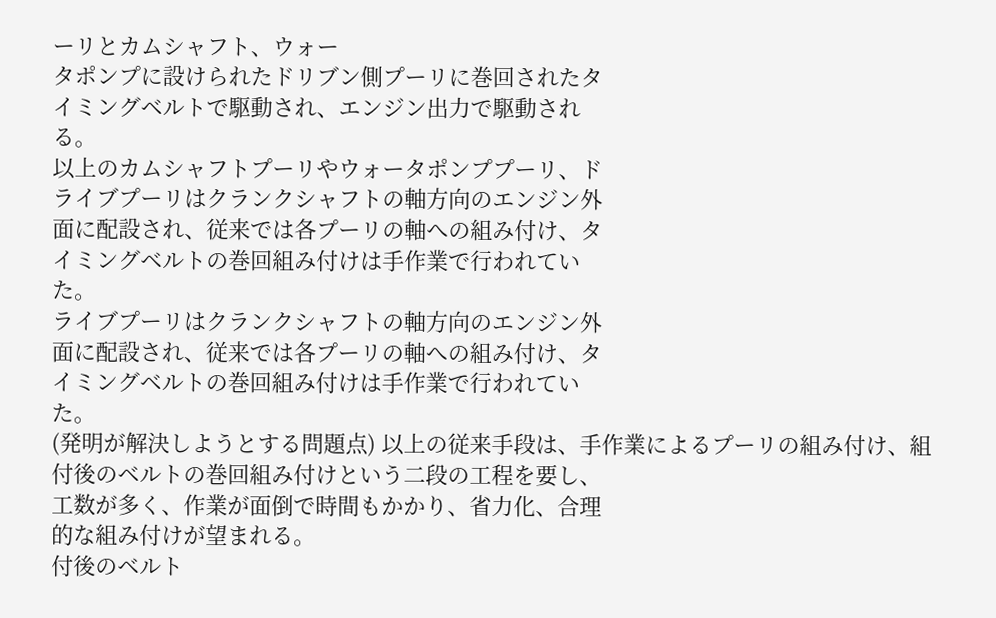ーリとカムシャフト、ウォー
タポンプに設けられたドリブン側プーリに巻回されたタ
イミングベルトで駆動され、エンジン出力で駆動され
る。
以上のカムシャフトプーリやウォータポンププーリ、ド
ライブプーリはクランクシャフトの軸方向のエンジン外
面に配設され、従来では各プーリの軸への組み付け、タ
イミングベルトの巻回組み付けは手作業で行われてい
た。
ライブプーリはクランクシャフトの軸方向のエンジン外
面に配設され、従来では各プーリの軸への組み付け、タ
イミングベルトの巻回組み付けは手作業で行われてい
た。
(発明が解決しようとする問題点) 以上の従来手段は、手作業によるプーリの組み付け、組
付後のベルトの巻回組み付けという二段の工程を要し、
工数が多く、作業が面倒で時間もかかり、省力化、合理
的な組み付けが望まれる。
付後のベルト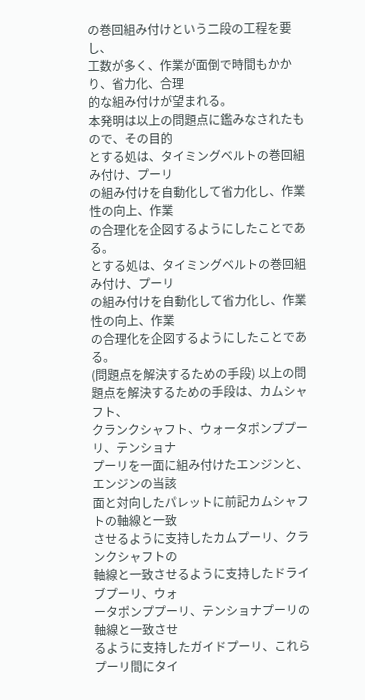の巻回組み付けという二段の工程を要し、
工数が多く、作業が面倒で時間もかかり、省力化、合理
的な組み付けが望まれる。
本発明は以上の問題点に鑑みなされたもので、その目的
とする処は、タイミングベルトの巻回組み付け、プーリ
の組み付けを自動化して省力化し、作業性の向上、作業
の合理化を企図するようにしたことである。
とする処は、タイミングベルトの巻回組み付け、プーリ
の組み付けを自動化して省力化し、作業性の向上、作業
の合理化を企図するようにしたことである。
(問題点を解決するための手段) 以上の問題点を解決するための手段は、カムシャフト、
クランクシャフト、ウォータポンププーリ、テンショナ
プーリを一面に組み付けたエンジンと、エンジンの当該
面と対向したパレットに前記カムシャフトの軸線と一致
させるように支持したカムプーリ、クランクシャフトの
軸線と一致させるように支持したドライブプーリ、ウォ
ータポンププーリ、テンショナプーリの軸線と一致させ
るように支持したガイドプーリ、これらプーリ間にタイ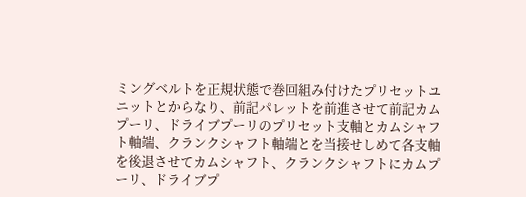ミングベルトを正規状態で巻回組み付けたプリセットユ
ニットとからなり、前記パレットを前進させて前記カム
プーリ、ドライブプーリのプリセット支軸とカムシャフ
ト軸端、クランクシャフト軸端とを当接せしめて各支軸
を後退させてカムシャフト、クランクシャフトにカムプ
ーリ、ドライブプ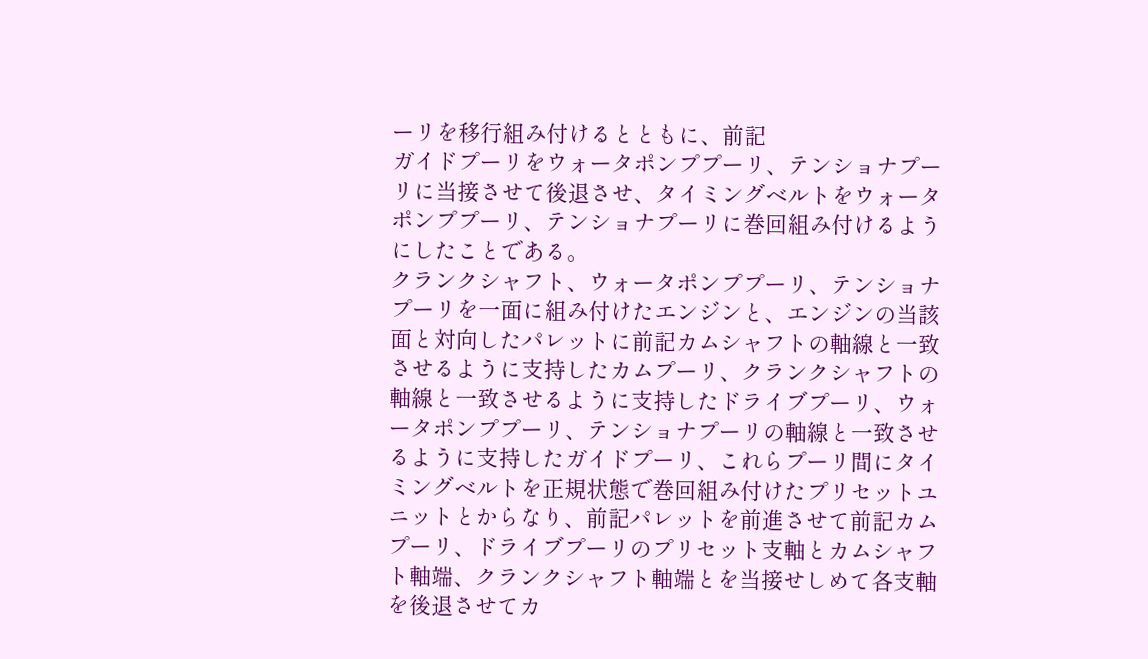ーリを移行組み付けるとともに、前記
ガイドプーリをウォータポンププーリ、テンショナプー
リに当接させて後退させ、タイミングベルトをウォータ
ポンププーリ、テンショナプーリに巻回組み付けるよう
にしたことである。
クランクシャフト、ウォータポンププーリ、テンショナ
プーリを一面に組み付けたエンジンと、エンジンの当該
面と対向したパレットに前記カムシャフトの軸線と一致
させるように支持したカムプーリ、クランクシャフトの
軸線と一致させるように支持したドライブプーリ、ウォ
ータポンププーリ、テンショナプーリの軸線と一致させ
るように支持したガイドプーリ、これらプーリ間にタイ
ミングベルトを正規状態で巻回組み付けたプリセットユ
ニットとからなり、前記パレットを前進させて前記カム
プーリ、ドライブプーリのプリセット支軸とカムシャフ
ト軸端、クランクシャフト軸端とを当接せしめて各支軸
を後退させてカ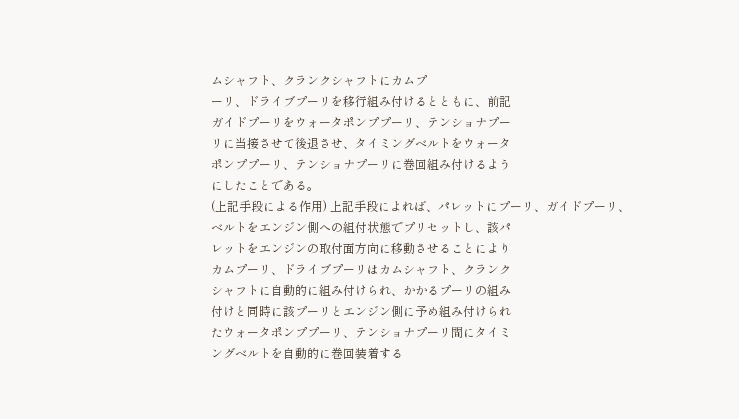ムシャフト、クランクシャフトにカムプ
ーリ、ドライブプーリを移行組み付けるとともに、前記
ガイドプーリをウォータポンププーリ、テンショナプー
リに当接させて後退させ、タイミングベルトをウォータ
ポンププーリ、テンショナプーリに巻回組み付けるよう
にしたことである。
(上記手段による作用) 上記手段によれば、パレットにプーリ、ガイドプーリ、
ベルトをエンジン側への組付状態でプリセットし、該パ
レットをエンジンの取付面方向に移動させることにより
カムプーリ、ドライブプーリはカムシャフト、クランク
シャフトに自動的に組み付けられ、かかるプーリの組み
付けと同時に該プーリとエンジン側に予め組み付けられ
たウォータポンププーリ、テンショナプーリ間にタイミ
ングベルトを自動的に巻回装着する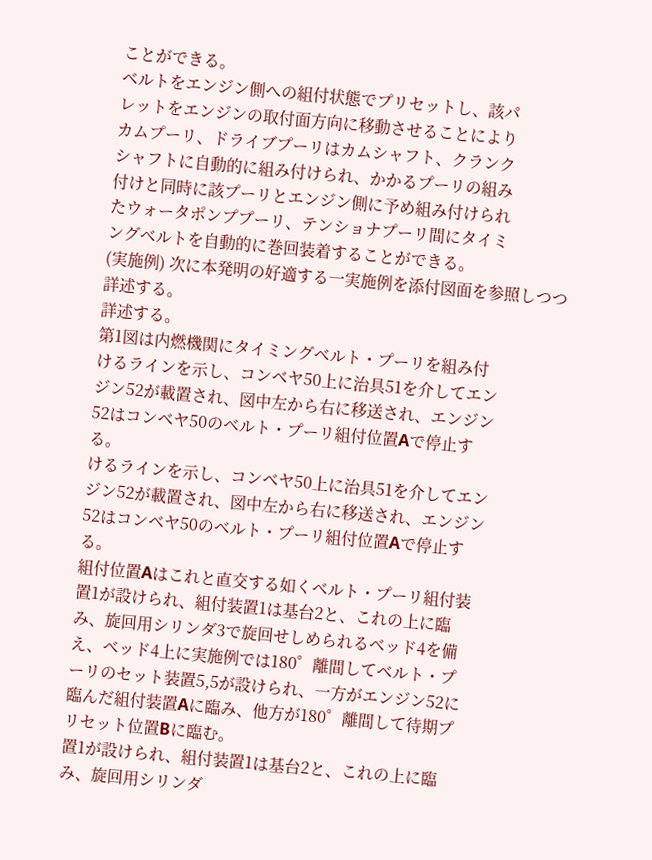ことができる。
ベルトをエンジン側への組付状態でプリセットし、該パ
レットをエンジンの取付面方向に移動させることにより
カムプーリ、ドライブプーリはカムシャフト、クランク
シャフトに自動的に組み付けられ、かかるプーリの組み
付けと同時に該プーリとエンジン側に予め組み付けられ
たウォータポンププーリ、テンショナプーリ間にタイミ
ングベルトを自動的に巻回装着することができる。
(実施例) 次に本発明の好適する一実施例を添付図面を参照しつつ
詳述する。
詳述する。
第1図は内燃機関にタイミングベルト・プーリを組み付
けるラインを示し、コンベヤ50上に治具51を介してエン
ジン52が載置され、図中左から右に移送され、エンジン
52はコンベヤ50のベルト・プーリ組付位置Aで停止す
る。
けるラインを示し、コンベヤ50上に治具51を介してエン
ジン52が載置され、図中左から右に移送され、エンジン
52はコンベヤ50のベルト・プーリ組付位置Aで停止す
る。
組付位置Aはこれと直交する如くベルト・プーリ組付装
置1が設けられ、組付装置1は基台2と、これの上に臨
み、旋回用シリンダ3で旋回せしめられるベッド4を備
え、ベッド4上に実施例では180゜離間してベルト・プ
ーリのセット装置5,5が設けられ、一方がエンジン52に
臨んだ組付装置Aに臨み、他方が180゜離間して待期プ
リセット位置Bに臨む。
置1が設けられ、組付装置1は基台2と、これの上に臨
み、旋回用シリンダ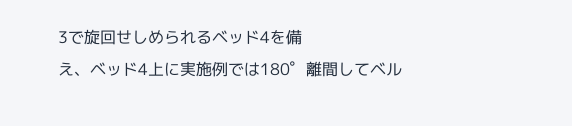3で旋回せしめられるベッド4を備
え、ベッド4上に実施例では180゜離間してベル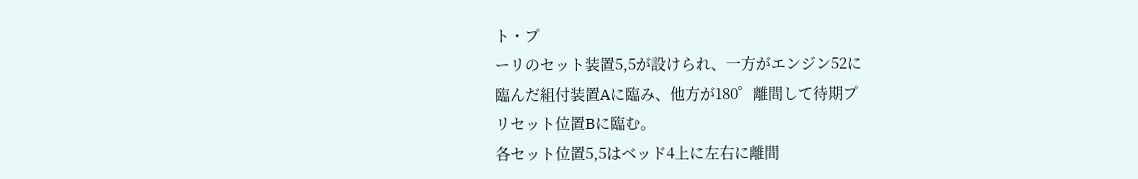ト・プ
ーリのセット装置5,5が設けられ、一方がエンジン52に
臨んだ組付装置Aに臨み、他方が180゜離間して待期プ
リセット位置Bに臨む。
各セット位置5,5はベッド4上に左右に離間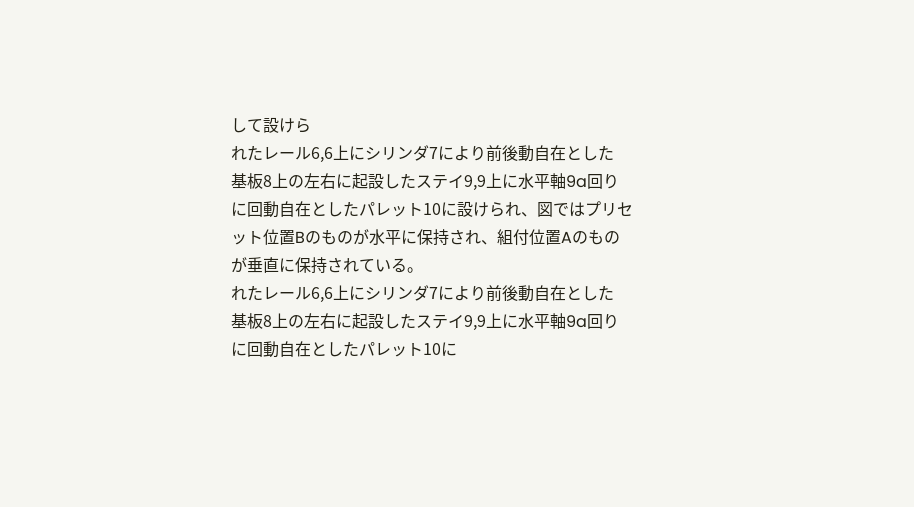して設けら
れたレール6,6上にシリンダ7により前後動自在とした
基板8上の左右に起設したステイ9,9上に水平軸9a回り
に回動自在としたパレット10に設けられ、図ではプリセ
ット位置Bのものが水平に保持され、組付位置Aのもの
が垂直に保持されている。
れたレール6,6上にシリンダ7により前後動自在とした
基板8上の左右に起設したステイ9,9上に水平軸9a回り
に回動自在としたパレット10に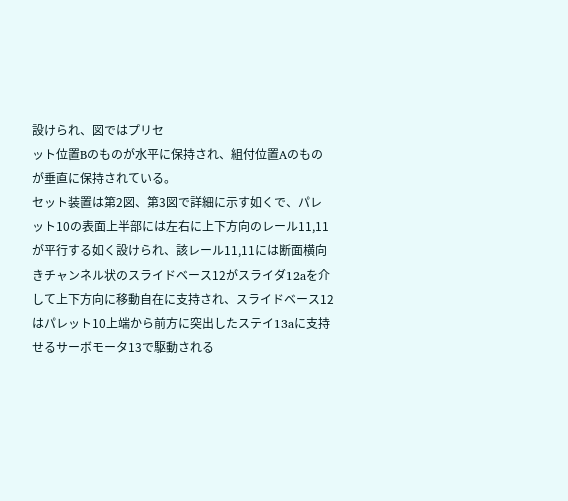設けられ、図ではプリセ
ット位置Bのものが水平に保持され、組付位置Aのもの
が垂直に保持されている。
セット装置は第2図、第3図で詳細に示す如くで、パレ
ット10の表面上半部には左右に上下方向のレール11,11
が平行する如く設けられ、該レール11,11には断面横向
きチャンネル状のスライドベース12がスライダ12aを介
して上下方向に移動自在に支持され、スライドベース12
はパレット10上端から前方に突出したステイ13aに支持
せるサーボモータ13で駆動される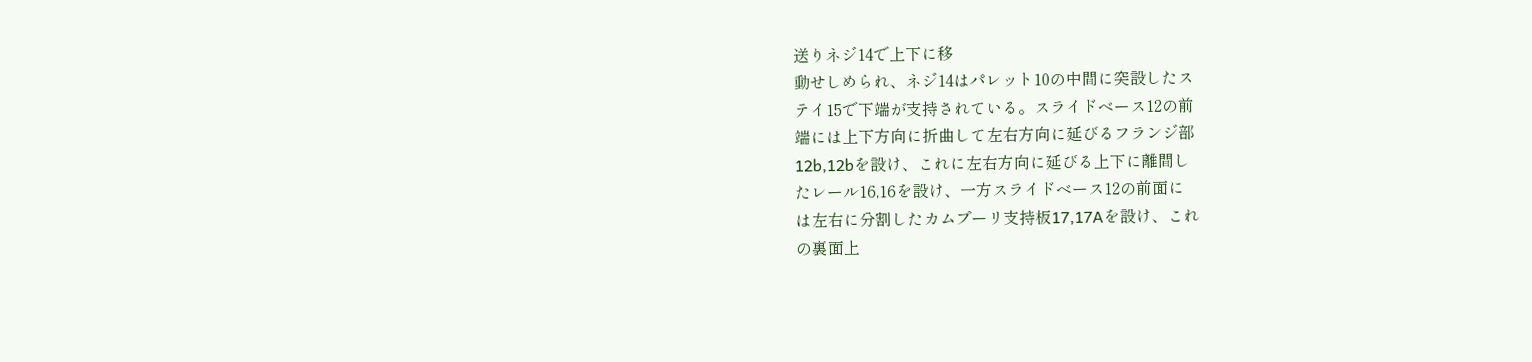送りネジ14で上下に移
動せしめられ、ネジ14はパレット10の中間に突設したス
テイ15で下端が支持されている。スライドベース12の前
端には上下方向に折曲して左右方向に延びるフランジ部
12b,12bを設け、これに左右方向に延びる上下に離間し
たレール16,16を設け、一方スライドベース12の前面に
は左右に分割したカムプーリ支持板17,17Aを設け、これ
の裏面上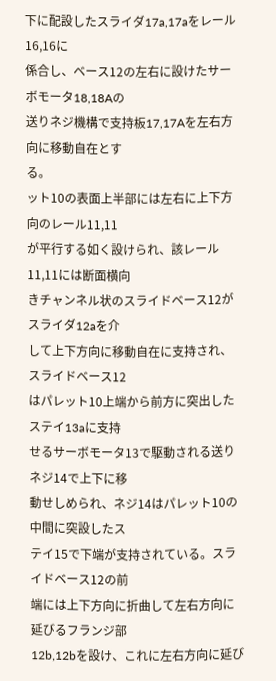下に配設したスライダ17a,17aをレール16,16に
係合し、ベース12の左右に設けたサーボモータ18,18Aの
送りネジ機構で支持板17,17Aを左右方向に移動自在とす
る。
ット10の表面上半部には左右に上下方向のレール11,11
が平行する如く設けられ、該レール11,11には断面横向
きチャンネル状のスライドベース12がスライダ12aを介
して上下方向に移動自在に支持され、スライドベース12
はパレット10上端から前方に突出したステイ13aに支持
せるサーボモータ13で駆動される送りネジ14で上下に移
動せしめられ、ネジ14はパレット10の中間に突設したス
テイ15で下端が支持されている。スライドベース12の前
端には上下方向に折曲して左右方向に延びるフランジ部
12b,12bを設け、これに左右方向に延び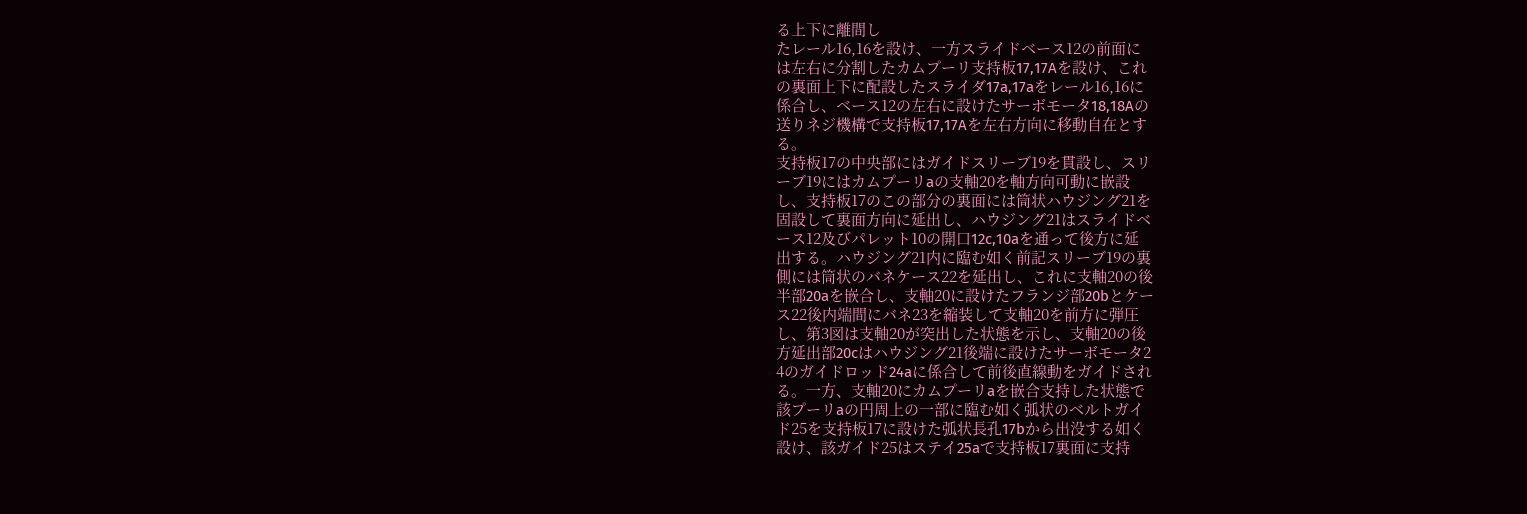る上下に離間し
たレール16,16を設け、一方スライドベース12の前面に
は左右に分割したカムプーリ支持板17,17Aを設け、これ
の裏面上下に配設したスライダ17a,17aをレール16,16に
係合し、ベース12の左右に設けたサーボモータ18,18Aの
送りネジ機構で支持板17,17Aを左右方向に移動自在とす
る。
支持板17の中央部にはガイドスリーブ19を貫設し、スリ
ーブ19にはカムプーリaの支軸20を軸方向可動に嵌設
し、支持板17のこの部分の裏面には筒状ハウジング21を
固設して裏面方向に延出し、ハウジング21はスライドベ
ース12及びパレット10の開口12c,10aを通って後方に延
出する。ハウジング21内に臨む如く前記スリーブ19の裏
側には筒状のバネケース22を延出し、これに支軸20の後
半部20aを嵌合し、支軸20に設けたフランジ部20bとケー
ス22後内端間にバネ23を縮装して支軸20を前方に弾圧
し、第3図は支軸20が突出した状態を示し、支軸20の後
方延出部20cはハウジング21後端に設けたサーボモータ2
4のガイドロッド24aに係合して前後直線動をガイドされ
る。一方、支軸20にカムプーリaを嵌合支持した状態で
該プーリaの円周上の一部に臨む如く弧状のベルトガイ
ド25を支持板17に設けた弧状長孔17bから出没する如く
設け、該ガイド25はステイ25aで支持板17裏面に支持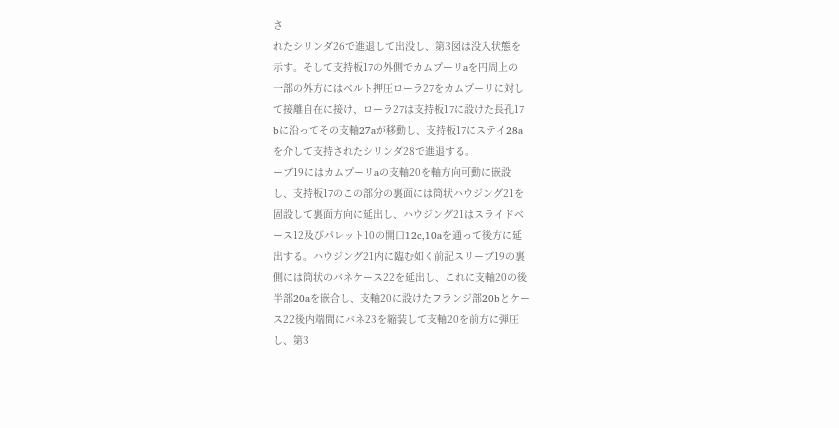さ
れたシリンダ26で進退して出没し、第3図は没入状態を
示す。そして支持板17の外側でカムプーリaを円周上の
一部の外方にはベルト押圧ローラ27をカムプーリに対し
て接離自在に接け、ローラ27は支持板17に設けた長孔17
bに沿ってその支軸27aが移動し、支持板17にステイ28a
を介して支持されたシリンダ28で進退する。
ーブ19にはカムプーリaの支軸20を軸方向可動に嵌設
し、支持板17のこの部分の裏面には筒状ハウジング21を
固設して裏面方向に延出し、ハウジング21はスライドベ
ース12及びパレット10の開口12c,10aを通って後方に延
出する。ハウジング21内に臨む如く前記スリーブ19の裏
側には筒状のバネケース22を延出し、これに支軸20の後
半部20aを嵌合し、支軸20に設けたフランジ部20bとケー
ス22後内端間にバネ23を縮装して支軸20を前方に弾圧
し、第3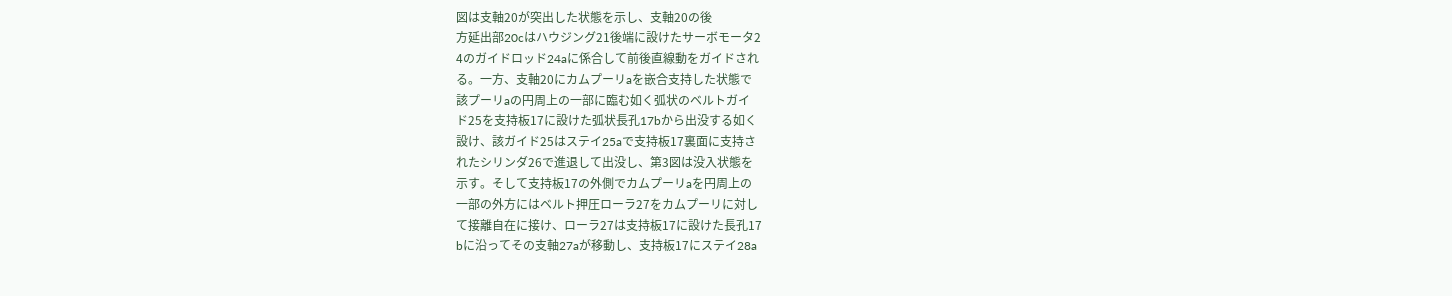図は支軸20が突出した状態を示し、支軸20の後
方延出部20cはハウジング21後端に設けたサーボモータ2
4のガイドロッド24aに係合して前後直線動をガイドされ
る。一方、支軸20にカムプーリaを嵌合支持した状態で
該プーリaの円周上の一部に臨む如く弧状のベルトガイ
ド25を支持板17に設けた弧状長孔17bから出没する如く
設け、該ガイド25はステイ25aで支持板17裏面に支持さ
れたシリンダ26で進退して出没し、第3図は没入状態を
示す。そして支持板17の外側でカムプーリaを円周上の
一部の外方にはベルト押圧ローラ27をカムプーリに対し
て接離自在に接け、ローラ27は支持板17に設けた長孔17
bに沿ってその支軸27aが移動し、支持板17にステイ28a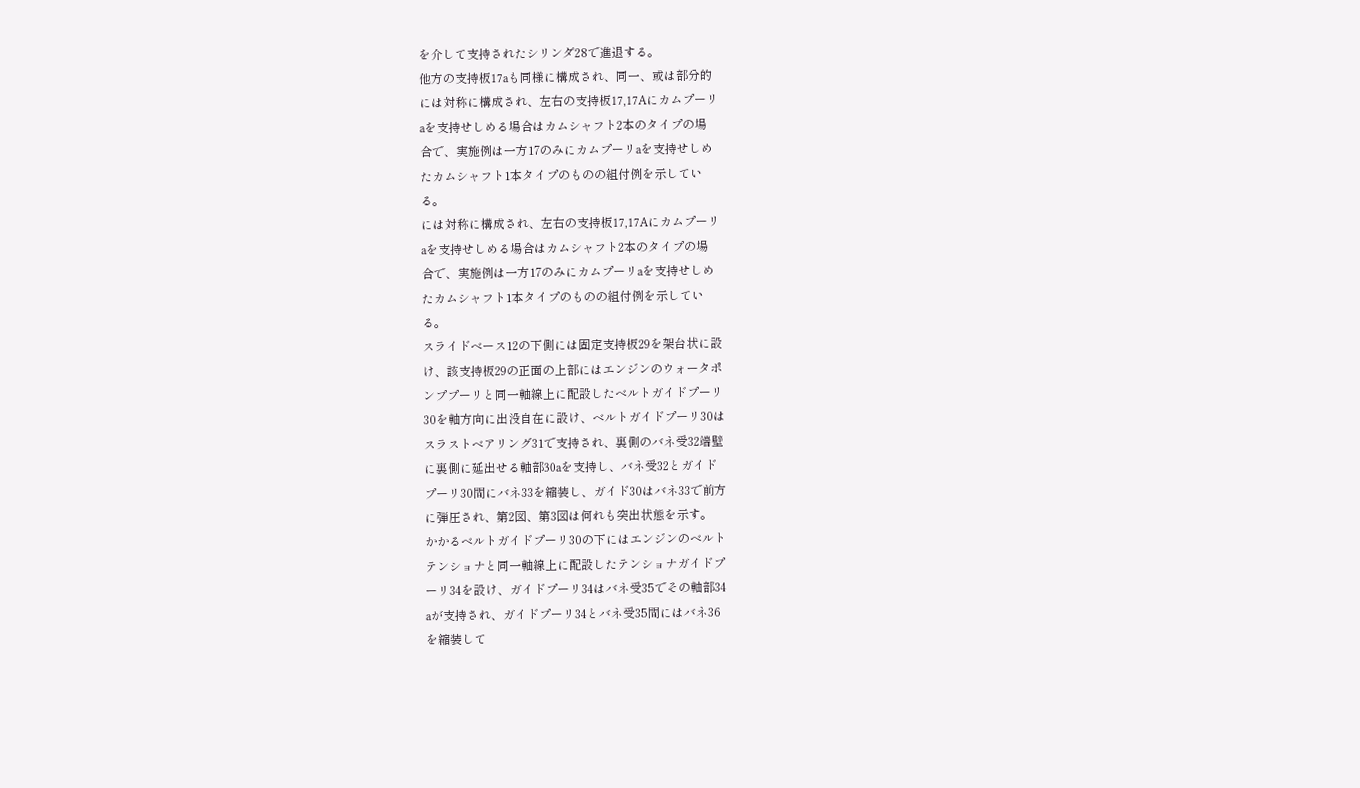を介して支持されたシリンダ28で進退する。
他方の支持板17aも同様に構成され、同一、或は部分的
には対称に構成され、左右の支持板17,17Aにカムプーリ
aを支持せしめる場合はカムシャフト2本のタイプの場
合で、実施例は一方17のみにカムプーリaを支持せしめ
たカムシャフト1本タイプのものの組付例を示してい
る。
には対称に構成され、左右の支持板17,17Aにカムプーリ
aを支持せしめる場合はカムシャフト2本のタイプの場
合で、実施例は一方17のみにカムプーリaを支持せしめ
たカムシャフト1本タイプのものの組付例を示してい
る。
スライドベース12の下側には固定支持板29を架台状に設
け、該支持板29の正面の上部にはエンジンのウォータポ
ンププーリと同一軸線上に配設したベルトガイドプーリ
30を軸方向に出没自在に設け、ベルトガイドプーリ30は
スラストベアリング31で支持され、裏側のバネ受32端壁
に裏側に延出せる軸部30aを支持し、バネ受32とガイド
プーリ30間にバネ33を縮装し、ガイド30はバネ33で前方
に弾圧され、第2図、第3図は何れも突出状態を示す。
かかるベルトガイドプーリ30の下にはエンジンのベルト
テンショナと同一軸線上に配設したテンショナガイドプ
ーリ34を設け、ガイドプーリ34はバネ受35でその軸部34
aが支持され、ガイドプーリ34とバネ受35間にはバネ36
を縮装して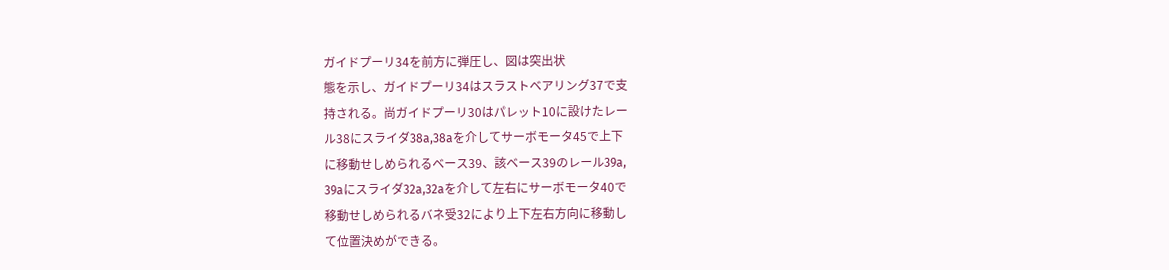ガイドプーリ34を前方に弾圧し、図は突出状
態を示し、ガイドプーリ34はスラストベアリング37で支
持される。尚ガイドプーリ30はパレット10に設けたレー
ル38にスライダ38a,38aを介してサーボモータ45で上下
に移動せしめられるベース39、該ベース39のレール39a,
39aにスライダ32a,32aを介して左右にサーボモータ40で
移動せしめられるバネ受32により上下左右方向に移動し
て位置決めができる。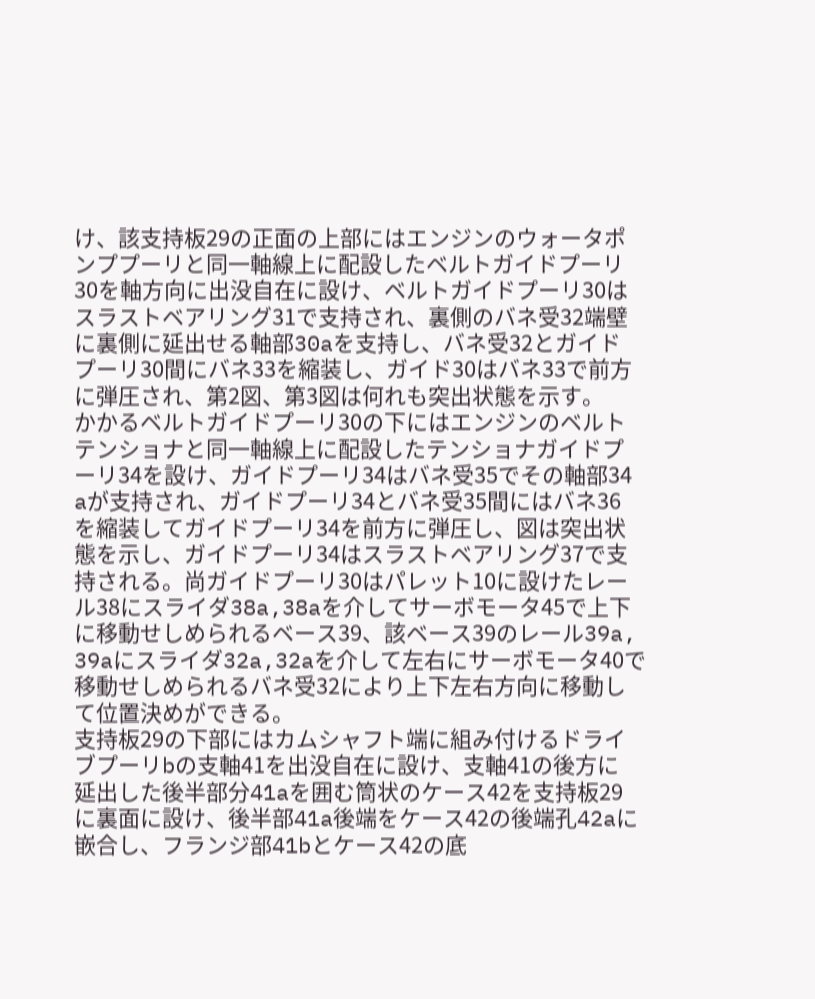け、該支持板29の正面の上部にはエンジンのウォータポ
ンププーリと同一軸線上に配設したベルトガイドプーリ
30を軸方向に出没自在に設け、ベルトガイドプーリ30は
スラストベアリング31で支持され、裏側のバネ受32端壁
に裏側に延出せる軸部30aを支持し、バネ受32とガイド
プーリ30間にバネ33を縮装し、ガイド30はバネ33で前方
に弾圧され、第2図、第3図は何れも突出状態を示す。
かかるベルトガイドプーリ30の下にはエンジンのベルト
テンショナと同一軸線上に配設したテンショナガイドプ
ーリ34を設け、ガイドプーリ34はバネ受35でその軸部34
aが支持され、ガイドプーリ34とバネ受35間にはバネ36
を縮装してガイドプーリ34を前方に弾圧し、図は突出状
態を示し、ガイドプーリ34はスラストベアリング37で支
持される。尚ガイドプーリ30はパレット10に設けたレー
ル38にスライダ38a,38aを介してサーボモータ45で上下
に移動せしめられるベース39、該ベース39のレール39a,
39aにスライダ32a,32aを介して左右にサーボモータ40で
移動せしめられるバネ受32により上下左右方向に移動し
て位置決めができる。
支持板29の下部にはカムシャフト端に組み付けるドライ
ブプーリbの支軸41を出没自在に設け、支軸41の後方に
延出した後半部分41aを囲む筒状のケース42を支持板29
に裏面に設け、後半部41a後端をケース42の後端孔42aに
嵌合し、フランジ部41bとケース42の底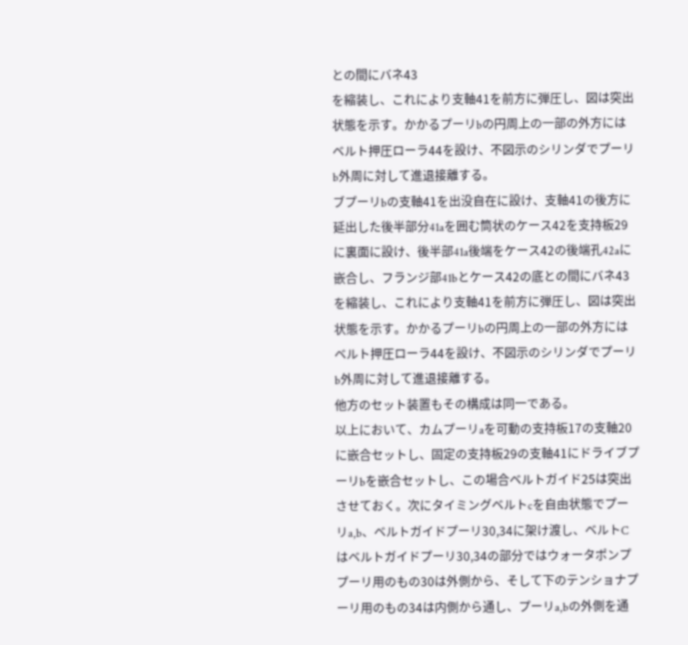との間にバネ43
を縮装し、これにより支軸41を前方に弾圧し、図は突出
状態を示す。かかるプーリbの円周上の一部の外方には
ベルト押圧ローラ44を設け、不図示のシリンダでプーリ
b外周に対して進退接離する。
ブプーリbの支軸41を出没自在に設け、支軸41の後方に
延出した後半部分41aを囲む筒状のケース42を支持板29
に裏面に設け、後半部41a後端をケース42の後端孔42aに
嵌合し、フランジ部41bとケース42の底との間にバネ43
を縮装し、これにより支軸41を前方に弾圧し、図は突出
状態を示す。かかるプーリbの円周上の一部の外方には
ベルト押圧ローラ44を設け、不図示のシリンダでプーリ
b外周に対して進退接離する。
他方のセット装置もその構成は同一である。
以上において、カムプーリaを可動の支持板17の支軸20
に嵌合セットし、固定の支持板29の支軸41にドライブプ
ーリbを嵌合セットし、この場合ベルトガイド25は突出
させておく。次にタイミングベルトcを自由状態でプー
リa,b、ベルトガイドプーリ30,34に架け渡し、ベルトC
はベルトガイドプーリ30,34の部分ではウォータポンプ
プーリ用のもの30は外側から、そして下のテンショナプ
ーリ用のもの34は内側から通し、プーリa,bの外側を通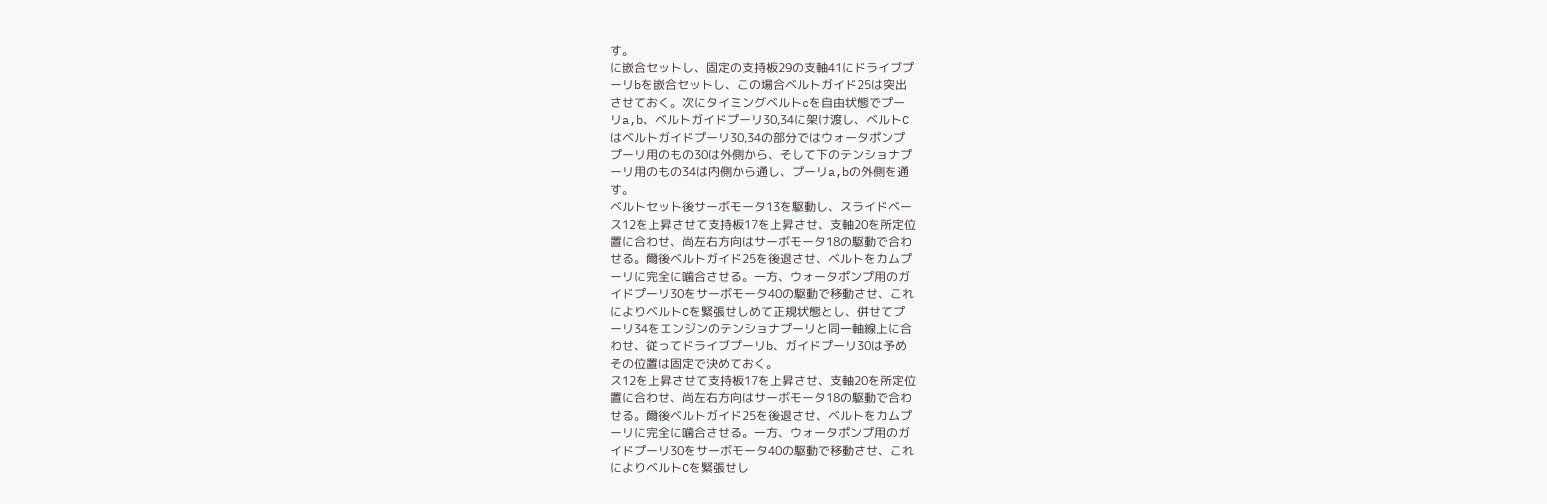す。
に嵌合セットし、固定の支持板29の支軸41にドライブプ
ーリbを嵌合セットし、この場合ベルトガイド25は突出
させておく。次にタイミングベルトcを自由状態でプー
リa,b、ベルトガイドプーリ30,34に架け渡し、ベルトC
はベルトガイドプーリ30,34の部分ではウォータポンプ
プーリ用のもの30は外側から、そして下のテンショナプ
ーリ用のもの34は内側から通し、プーリa,bの外側を通
す。
ベルトセット後サーボモータ13を駆動し、スライドベー
ス12を上昇させて支持板17を上昇させ、支軸20を所定位
置に合わせ、尚左右方向はサーボモータ18の駆動で合わ
せる。爾後ベルトガイド25を後退させ、ベルトをカムプ
ーリに完全に噛合させる。一方、ウォータポンプ用のガ
イドプーリ30をサーボモータ40の駆動で移動させ、これ
によりベルトCを緊張せしめて正規状態とし、併せてプ
ーリ34をエンジンのテンショナプーリと同一軸線上に合
わせ、従ってドライブプーリb、ガイドプーリ30は予め
その位置は固定で決めておく。
ス12を上昇させて支持板17を上昇させ、支軸20を所定位
置に合わせ、尚左右方向はサーボモータ18の駆動で合わ
せる。爾後ベルトガイド25を後退させ、ベルトをカムプ
ーリに完全に噛合させる。一方、ウォータポンプ用のガ
イドプーリ30をサーボモータ40の駆動で移動させ、これ
によりベルトCを緊張せし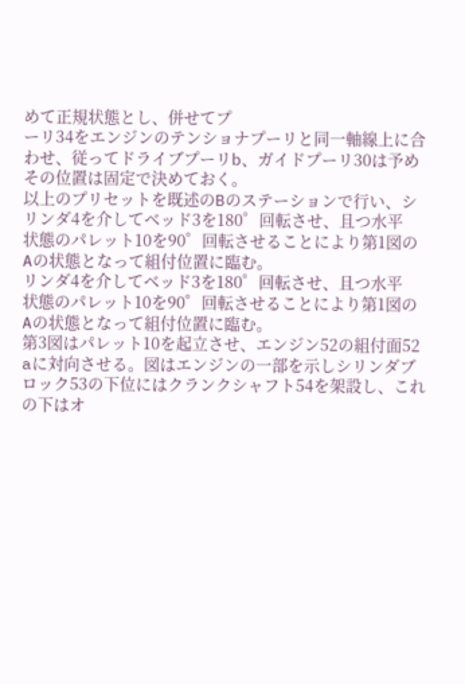めて正規状態とし、併せてプ
ーリ34をエンジンのテンショナプーリと同一軸線上に合
わせ、従ってドライブプーリb、ガイドプーリ30は予め
その位置は固定で決めておく。
以上のプリセットを既述のBのステーションで行い、シ
リンダ4を介してベッド3を180゜回転させ、且つ水平
状態のパレット10を90゜回転させることにより第1図の
Aの状態となって組付位置に臨む。
リンダ4を介してベッド3を180゜回転させ、且つ水平
状態のパレット10を90゜回転させることにより第1図の
Aの状態となって組付位置に臨む。
第3図はパレット10を起立させ、エンジン52の組付面52
aに対向させる。図はエンジンの一部を示しシリンダブ
ロック53の下位にはクランクシャフト54を架設し、これ
の下はオ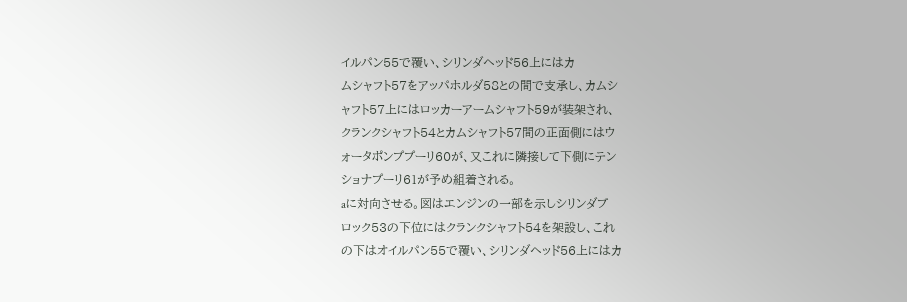イルパン55で覆い、シリンダヘッド56上にはカ
ムシャフト57をアッパホルダ58との間で支承し、カムシ
ャフト57上にはロッカーアームシャフト59が装架され、
クランクシャフト54とカムシャフト57間の正面側にはウ
ォータポンププーリ60が、又これに隣接して下側にテン
ショナプーリ61が予め組着される。
aに対向させる。図はエンジンの一部を示しシリンダブ
ロック53の下位にはクランクシャフト54を架設し、これ
の下はオイルパン55で覆い、シリンダヘッド56上にはカ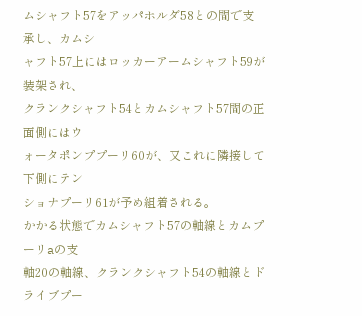ムシャフト57をアッパホルダ58との間で支承し、カムシ
ャフト57上にはロッカーアームシャフト59が装架され、
クランクシャフト54とカムシャフト57間の正面側にはウ
ォータポンププーリ60が、又これに隣接して下側にテン
ショナプーリ61が予め組着される。
かかる状態でカムシャフト57の軸線とカムプーリaの支
軸20の軸線、クランクシャフト54の軸線とドライブプー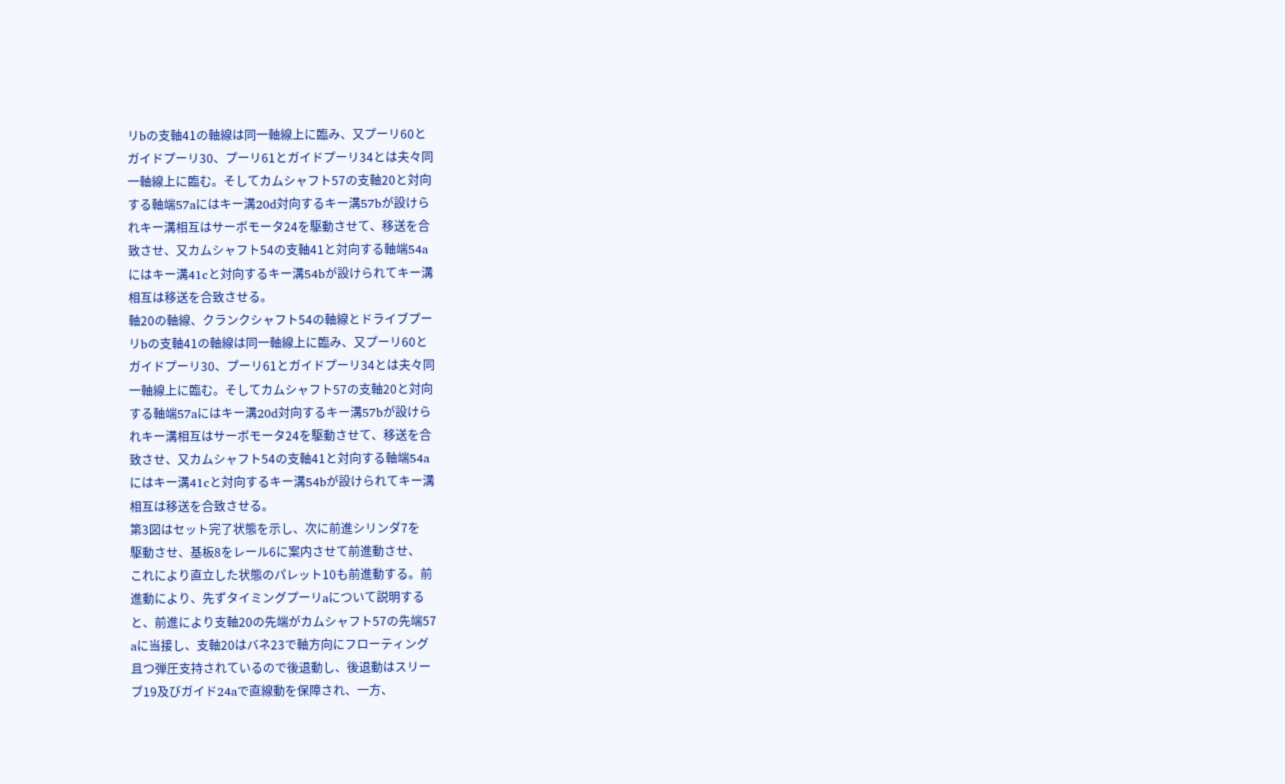リbの支軸41の軸線は同一軸線上に臨み、又プーリ60と
ガイドプーリ30、プーリ61とガイドプーリ34とは夫々同
一軸線上に臨む。そしてカムシャフト57の支軸20と対向
する軸端57aにはキー溝20d対向するキー溝57bが設けら
れキー溝相互はサーボモータ24を駆動させて、移送を合
致させ、又カムシャフト54の支軸41と対向する軸端54a
にはキー溝41cと対向するキー溝54bが設けられてキー溝
相互は移送を合致させる。
軸20の軸線、クランクシャフト54の軸線とドライブプー
リbの支軸41の軸線は同一軸線上に臨み、又プーリ60と
ガイドプーリ30、プーリ61とガイドプーリ34とは夫々同
一軸線上に臨む。そしてカムシャフト57の支軸20と対向
する軸端57aにはキー溝20d対向するキー溝57bが設けら
れキー溝相互はサーボモータ24を駆動させて、移送を合
致させ、又カムシャフト54の支軸41と対向する軸端54a
にはキー溝41cと対向するキー溝54bが設けられてキー溝
相互は移送を合致させる。
第3図はセット完了状態を示し、次に前進シリンダ7を
駆動させ、基板8をレール6に案内させて前進動させ、
これにより直立した状態のパレット10も前進動する。前
進動により、先ずタイミングプーリaについて説明する
と、前進により支軸20の先端がカムシャフト57の先端57
aに当接し、支軸20はバネ23で軸方向にフローティング
且つ弾圧支持されているので後退動し、後退動はスリー
ブ19及びガイド24aで直線動を保障され、一方、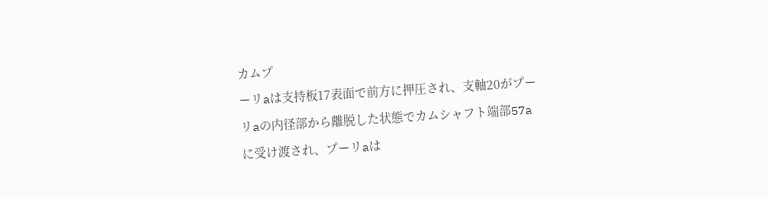カムプ
ーリaは支持板17表面で前方に押圧され、支軸20がプー
リaの内径部から離脱した状態でカムシャフト端部57a
に受け渡され、プーリaは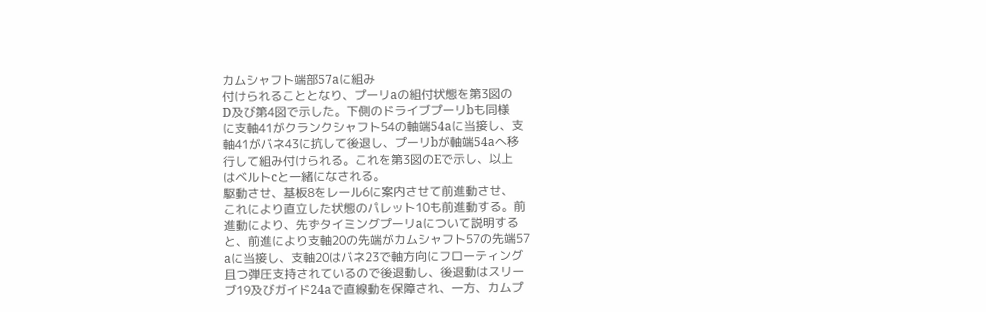カムシャフト端部57aに組み
付けられることとなり、プーリaの組付状態を第3図の
D及び第4図で示した。下側のドライブプーリbも同様
に支軸41がクランクシャフト54の軸端54aに当接し、支
軸41がバネ43に抗して後退し、プーリbが軸端54aへ移
行して組み付けられる。これを第3図のEで示し、以上
はベルトcと一緒になされる。
駆動させ、基板8をレール6に案内させて前進動させ、
これにより直立した状態のパレット10も前進動する。前
進動により、先ずタイミングプーリaについて説明する
と、前進により支軸20の先端がカムシャフト57の先端57
aに当接し、支軸20はバネ23で軸方向にフローティング
且つ弾圧支持されているので後退動し、後退動はスリー
ブ19及びガイド24aで直線動を保障され、一方、カムプ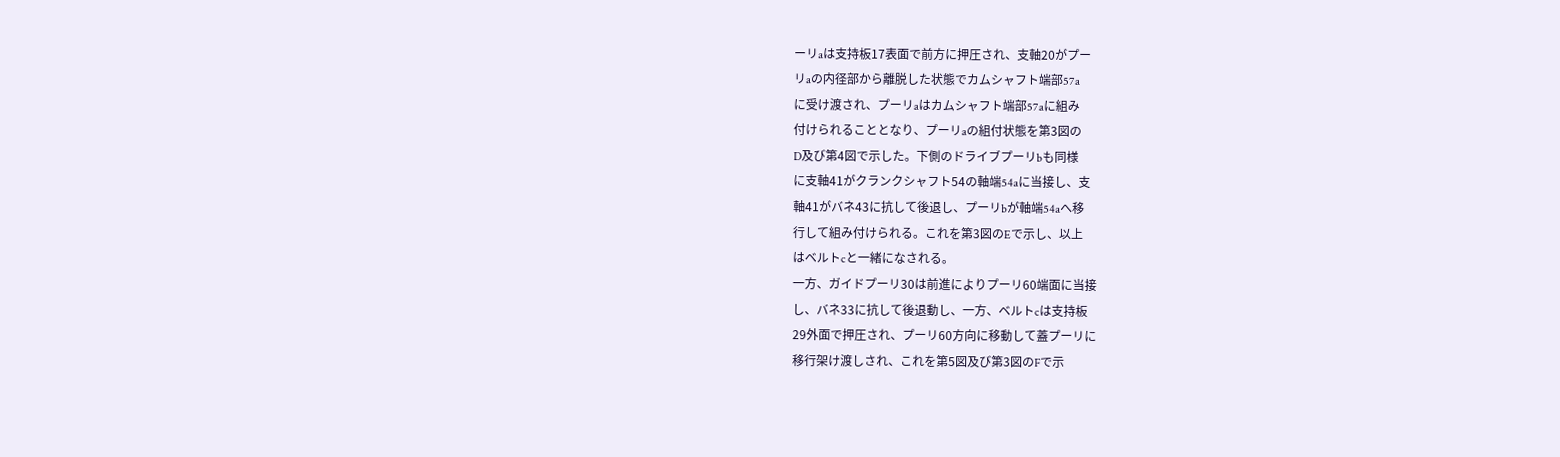ーリaは支持板17表面で前方に押圧され、支軸20がプー
リaの内径部から離脱した状態でカムシャフト端部57a
に受け渡され、プーリaはカムシャフト端部57aに組み
付けられることとなり、プーリaの組付状態を第3図の
D及び第4図で示した。下側のドライブプーリbも同様
に支軸41がクランクシャフト54の軸端54aに当接し、支
軸41がバネ43に抗して後退し、プーリbが軸端54aへ移
行して組み付けられる。これを第3図のEで示し、以上
はベルトcと一緒になされる。
一方、ガイドプーリ30は前進によりプーリ60端面に当接
し、バネ33に抗して後退動し、一方、ベルトcは支持板
29外面で押圧され、プーリ60方向に移動して蓋プーリに
移行架け渡しされ、これを第5図及び第3図のFで示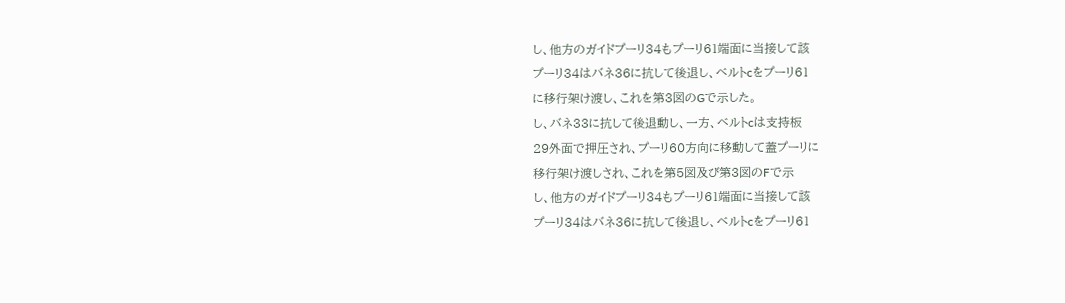し、他方のガイドプーリ34もプーリ61端面に当接して該
プーリ34はバネ36に抗して後退し、ベルトcをプーリ61
に移行架け渡し、これを第3図のGで示した。
し、バネ33に抗して後退動し、一方、ベルトcは支持板
29外面で押圧され、プーリ60方向に移動して蓋プーリに
移行架け渡しされ、これを第5図及び第3図のFで示
し、他方のガイドプーリ34もプーリ61端面に当接して該
プーリ34はバネ36に抗して後退し、ベルトcをプーリ61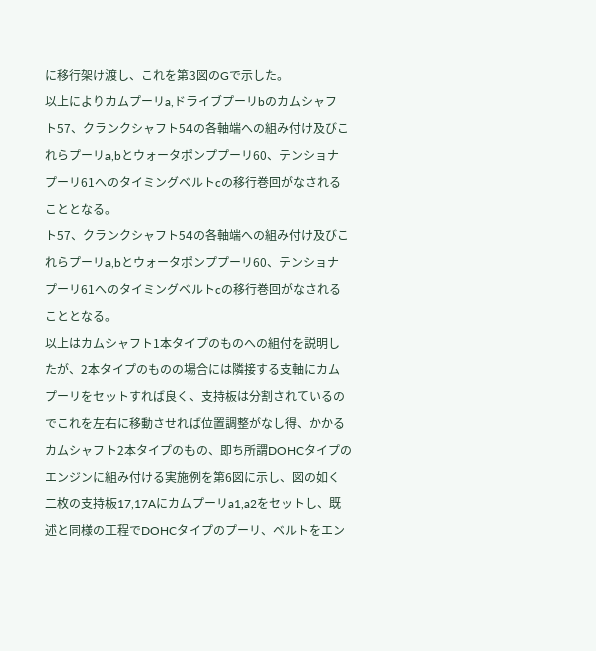に移行架け渡し、これを第3図のGで示した。
以上によりカムプーリa,ドライブプーリbのカムシャフ
ト57、クランクシャフト54の各軸端への組み付け及びこ
れらプーリa,bとウォータポンププーリ60、テンショナ
プーリ61へのタイミングベルトcの移行巻回がなされる
こととなる。
ト57、クランクシャフト54の各軸端への組み付け及びこ
れらプーリa,bとウォータポンププーリ60、テンショナ
プーリ61へのタイミングベルトcの移行巻回がなされる
こととなる。
以上はカムシャフト1本タイプのものへの組付を説明し
たが、2本タイプのものの場合には隣接する支軸にカム
プーリをセットすれば良く、支持板は分割されているの
でこれを左右に移動させれば位置調整がなし得、かかる
カムシャフト2本タイプのもの、即ち所謂DOHCタイプの
エンジンに組み付ける実施例を第6図に示し、図の如く
二枚の支持板17,17Aにカムプーリa1,a2をセットし、既
述と同様の工程でDOHCタイプのプーリ、ベルトをエン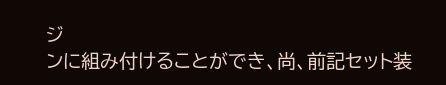ジ
ンに組み付けることができ、尚、前記セット装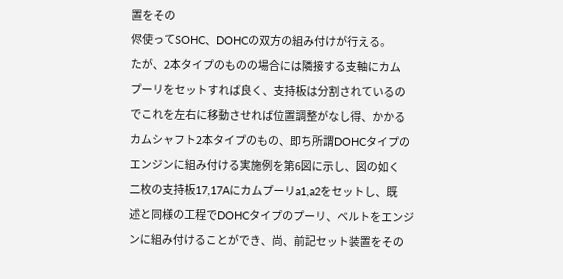置をその
侭使ってSOHC、DOHCの双方の組み付けが行える。
たが、2本タイプのものの場合には隣接する支軸にカム
プーリをセットすれば良く、支持板は分割されているの
でこれを左右に移動させれば位置調整がなし得、かかる
カムシャフト2本タイプのもの、即ち所謂DOHCタイプの
エンジンに組み付ける実施例を第6図に示し、図の如く
二枚の支持板17,17Aにカムプーリa1,a2をセットし、既
述と同様の工程でDOHCタイプのプーリ、ベルトをエンジ
ンに組み付けることができ、尚、前記セット装置をその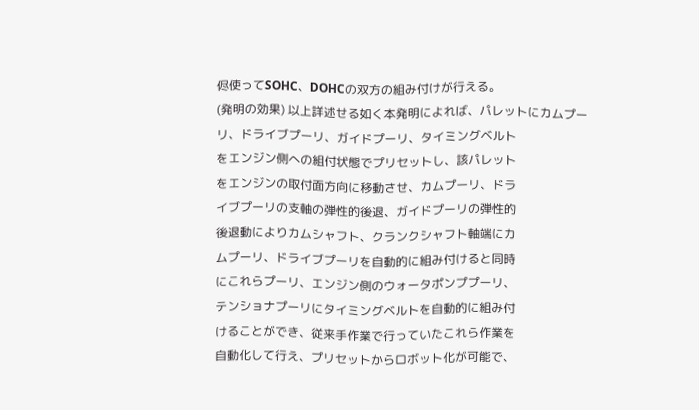侭使ってSOHC、DOHCの双方の組み付けが行える。
(発明の効果) 以上詳述せる如く本発明によれば、パレットにカムプー
リ、ドライブプーリ、ガイドプーリ、タイミングベルト
をエンジン側への組付状態でプリセットし、該パレット
をエンジンの取付面方向に移動させ、カムプーリ、ドラ
イブプーリの支軸の弾性的後退、ガイドプーリの弾性的
後退動によりカムシャフト、クランクシャフト軸端にカ
ムプーリ、ドライブプーリを自動的に組み付けると同時
にこれらプーリ、エンジン側のウォータポンププーリ、
テンショナプーリにタイミングベルトを自動的に組み付
けることができ、従来手作業で行っていたこれら作業を
自動化して行え、プリセットからロボット化が可能で、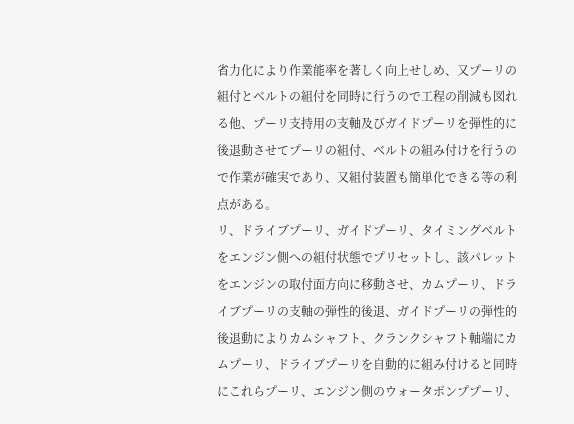省力化により作業能率を著しく向上せしめ、又プーリの
組付とベルトの組付を同時に行うので工程の削減も図れ
る他、プーリ支持用の支軸及びガイドプーリを弾性的に
後退動させてプーリの組付、ベルトの組み付けを行うの
で作業が確実であり、又組付装置も簡単化できる等の利
点がある。
リ、ドライブプーリ、ガイドプーリ、タイミングベルト
をエンジン側への組付状態でプリセットし、該パレット
をエンジンの取付面方向に移動させ、カムプーリ、ドラ
イブプーリの支軸の弾性的後退、ガイドプーリの弾性的
後退動によりカムシャフト、クランクシャフト軸端にカ
ムプーリ、ドライブプーリを自動的に組み付けると同時
にこれらプーリ、エンジン側のウォータポンププーリ、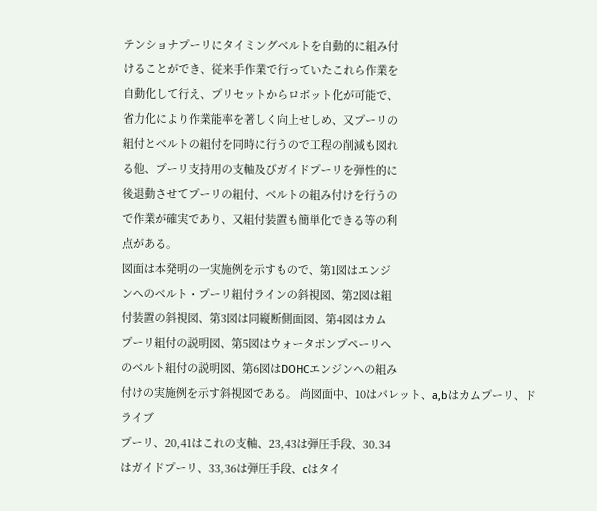テンショナプーリにタイミングベルトを自動的に組み付
けることができ、従来手作業で行っていたこれら作業を
自動化して行え、プリセットからロボット化が可能で、
省力化により作業能率を著しく向上せしめ、又プーリの
組付とベルトの組付を同時に行うので工程の削減も図れ
る他、プーリ支持用の支軸及びガイドプーリを弾性的に
後退動させてプーリの組付、ベルトの組み付けを行うの
で作業が確実であり、又組付装置も簡単化できる等の利
点がある。
図面は本発明の一実施例を示すもので、第1図はエンジ
ンへのベルト・プーリ組付ラインの斜視図、第2図は組
付装置の斜視図、第3図は同縦断側面図、第4図はカム
プーリ組付の説明図、第5図はウォータポンプペーリへ
のベルト組付の説明図、第6図はDOHCエンジンへの組み
付けの実施例を示す斜視図である。 尚図面中、10はパレット、a,bはカムプーリ、ドライブ
プーリ、20,41はこれの支軸、23,43は弾圧手段、30.34
はガイドプーリ、33,36は弾圧手段、cはタイ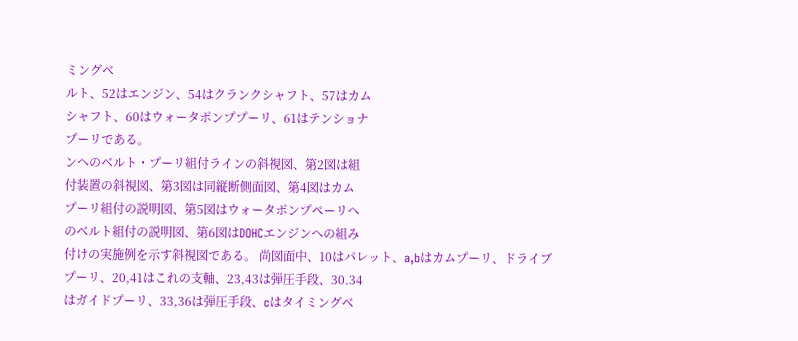ミングベ
ルト、52はエンジン、54はクランクシャフト、57はカム
シャフト、60はウォータポンププーリ、61はテンショナ
プーリである。
ンへのベルト・プーリ組付ラインの斜視図、第2図は組
付装置の斜視図、第3図は同縦断側面図、第4図はカム
プーリ組付の説明図、第5図はウォータポンプペーリへ
のベルト組付の説明図、第6図はDOHCエンジンへの組み
付けの実施例を示す斜視図である。 尚図面中、10はパレット、a,bはカムプーリ、ドライブ
プーリ、20,41はこれの支軸、23,43は弾圧手段、30.34
はガイドプーリ、33,36は弾圧手段、cはタイミングベ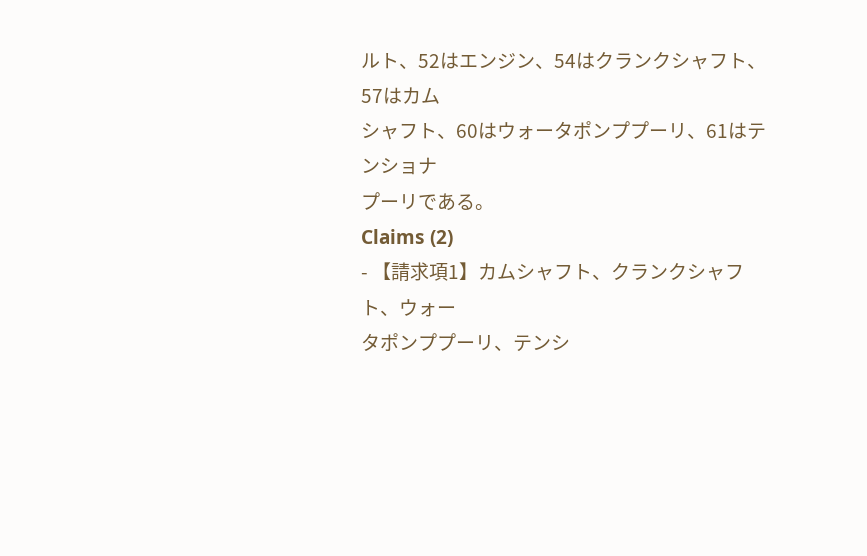ルト、52はエンジン、54はクランクシャフト、57はカム
シャフト、60はウォータポンププーリ、61はテンショナ
プーリである。
Claims (2)
- 【請求項1】カムシャフト、クランクシャフト、ウォー
タポンププーリ、テンシ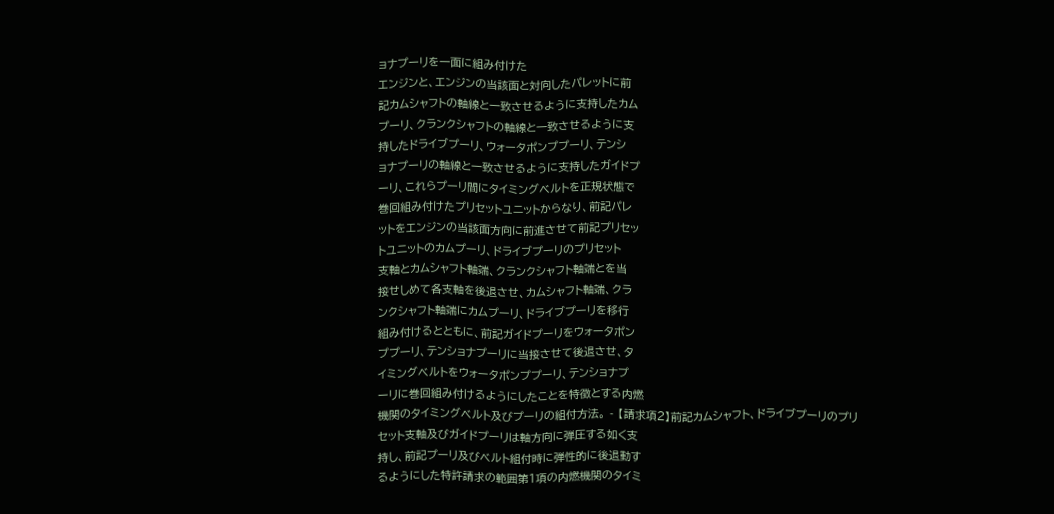ョナプーリを一面に組み付けた
エンジンと、エンジンの当該面と対向したパレットに前
記カムシャフトの軸線と一致させるように支持したカム
プーリ、クランクシャフトの軸線と一致させるように支
持したドライブプーリ、ウォータポンププーリ、テンシ
ョナプーリの軸線と一致させるように支持したガイドプ
ーリ、これらプーリ間にタイミングベルトを正規状態で
巻回組み付けたプリセットユニットからなり、前記パレ
ットをエンジンの当該面方向に前進させて前記プリセッ
トユニットのカムプーリ、ドライブプーリのプリセット
支軸とカムシャフト軸端、クランクシャフト軸端とを当
接せしめて各支軸を後退させ、カムシャフト軸端、クラ
ンクシャフト軸端にカムプーリ、ドライブプーリを移行
組み付けるとともに、前記ガイドプーリをウォータポン
ププーリ、テンショナプーリに当接させて後退させ、タ
イミングベルトをウォータポンププーリ、テンショナプ
ーリに巻回組み付けるようにしたことを特徴とする内燃
機関のタイミングベルト及びプーリの組付方法。 - 【請求項2】前記カムシャフト、ドライブプーリのプリ
セット支軸及びガイドプーリは軸方向に弾圧する如く支
持し、前記プーリ及びベルト組付時に弾性的に後退動す
るようにした特許請求の範囲第1項の内燃機関のタイミ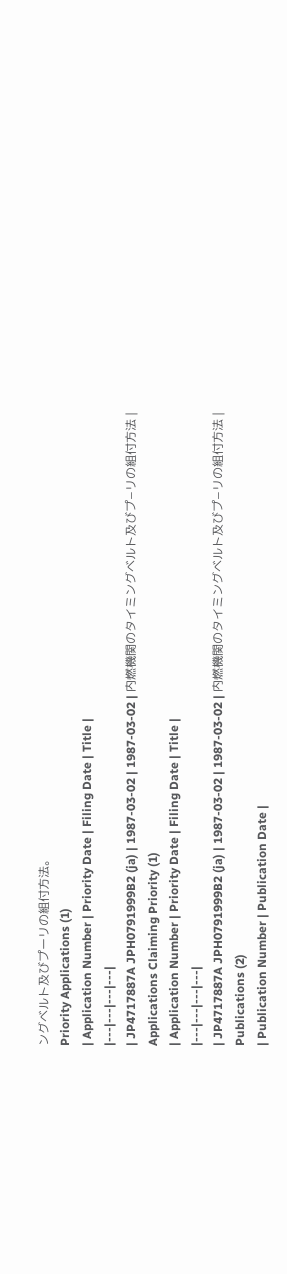ングベルト及びプーリの組付方法。
Priority Applications (1)
| Application Number | Priority Date | Filing Date | Title |
|---|---|---|---|
| JP4717887A JPH0791999B2 (ja) | 1987-03-02 | 1987-03-02 | 内燃機関のタイミングベルト及びプ−リの組付方法 |
Applications Claiming Priority (1)
| Application Number | Priority Date | Filing Date | Title |
|---|---|---|---|
| JP4717887A JPH0791999B2 (ja) | 1987-03-02 | 1987-03-02 | 内燃機関のタイミングベルト及びプ−リの組付方法 |
Publications (2)
| Publication Number | Publication Date |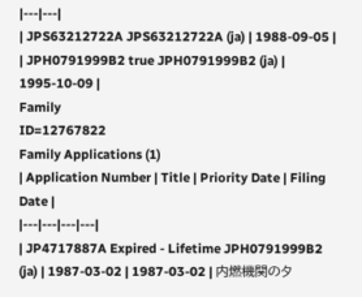|---|---|
| JPS63212722A JPS63212722A (ja) | 1988-09-05 |
| JPH0791999B2 true JPH0791999B2 (ja) | 1995-10-09 |
Family
ID=12767822
Family Applications (1)
| Application Number | Title | Priority Date | Filing Date |
|---|---|---|---|
| JP4717887A Expired - Lifetime JPH0791999B2 (ja) | 1987-03-02 | 1987-03-02 | 内燃機関のタ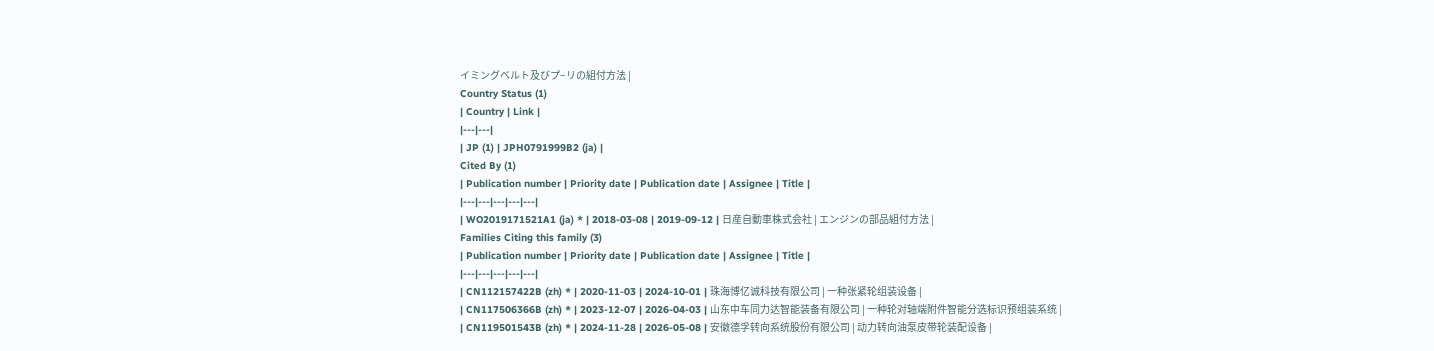イミングベルト及びプ−リの組付方法 |
Country Status (1)
| Country | Link |
|---|---|
| JP (1) | JPH0791999B2 (ja) |
Cited By (1)
| Publication number | Priority date | Publication date | Assignee | Title |
|---|---|---|---|---|
| WO2019171521A1 (ja) * | 2018-03-08 | 2019-09-12 | 日産自動車株式会社 | エンジンの部品組付方法 |
Families Citing this family (3)
| Publication number | Priority date | Publication date | Assignee | Title |
|---|---|---|---|---|
| CN112157422B (zh) * | 2020-11-03 | 2024-10-01 | 珠海博亿诚科技有限公司 | 一种张紧轮组装设备 |
| CN117506366B (zh) * | 2023-12-07 | 2026-04-03 | 山东中车同力达智能装备有限公司 | 一种轮对轴端附件智能分选标识预组装系统 |
| CN119501543B (zh) * | 2024-11-28 | 2026-05-08 | 安徽德孚转向系统股份有限公司 | 动力转向油泵皮带轮装配设备 |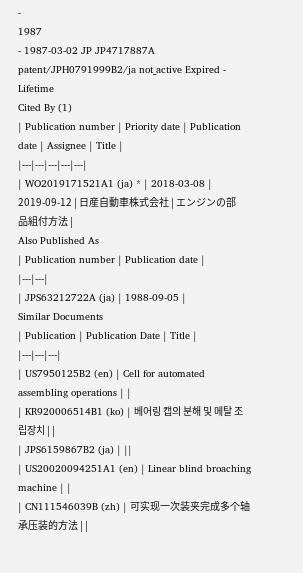-
1987
- 1987-03-02 JP JP4717887A patent/JPH0791999B2/ja not_active Expired - Lifetime
Cited By (1)
| Publication number | Priority date | Publication date | Assignee | Title |
|---|---|---|---|---|
| WO2019171521A1 (ja) * | 2018-03-08 | 2019-09-12 | 日産自動車株式会社 | エンジンの部品組付方法 |
Also Published As
| Publication number | Publication date |
|---|---|
| JPS63212722A (ja) | 1988-09-05 |
Similar Documents
| Publication | Publication Date | Title |
|---|---|---|
| US7950125B2 (en) | Cell for automated assembling operations | |
| KR920006514B1 (ko) | 베어링 캡의 분해 및 메탈 조립장치 | |
| JPS6159867B2 (ja) | ||
| US20020094251A1 (en) | Linear blind broaching machine | |
| CN111546039B (zh) | 可实现一次装夹完成多个轴承压装的方法 | |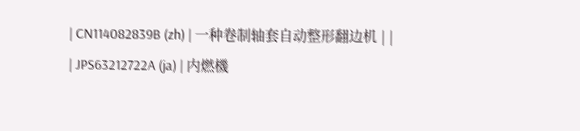| CN114082839B (zh) | 一种卷制轴套自动整形翻边机 | |
| JPS63212722A (ja) | 内燃機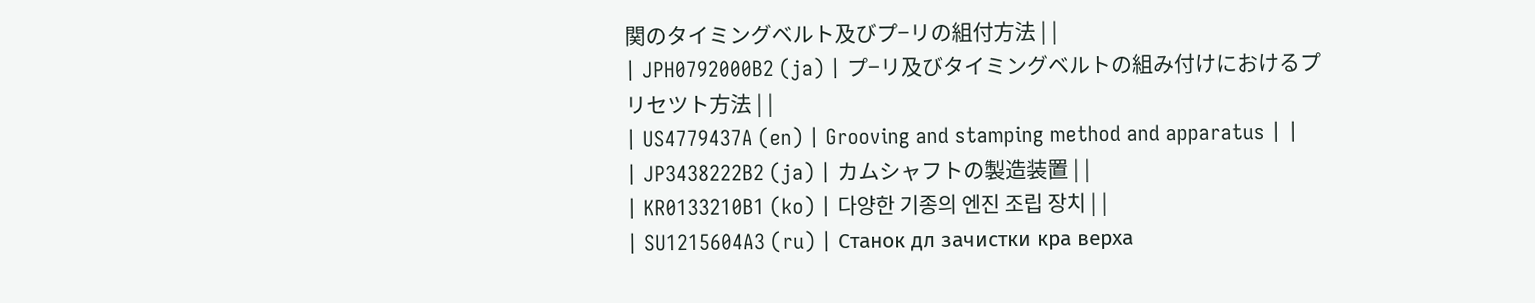関のタイミングベルト及びプ−リの組付方法 | |
| JPH0792000B2 (ja) | プ−リ及びタイミングベルトの組み付けにおけるプリセツト方法 | |
| US4779437A (en) | Grooving and stamping method and apparatus | |
| JP3438222B2 (ja) | カムシャフトの製造装置 | |
| KR0133210B1 (ko) | 다양한 기종의 엔진 조립 장치 | |
| SU1215604A3 (ru) | Станок дл зачистки кра верха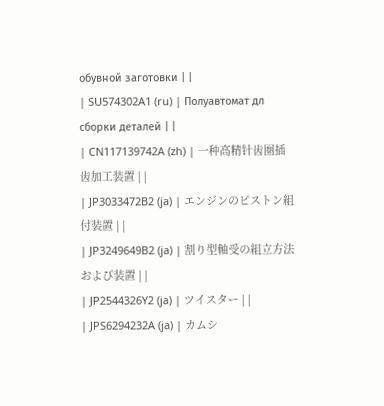обувной заготовки | |
| SU574302A1 (ru) | Полуавтомат дл сборки деталей | |
| CN117139742A (zh) | 一种高精针齿圈插齿加工装置 | |
| JP3033472B2 (ja) | エンジンのピストン組付装置 | |
| JP3249649B2 (ja) | 割り型軸受の組立方法および装置 | |
| JP2544326Y2 (ja) | ツイスター | |
| JPS6294232A (ja) | カムシ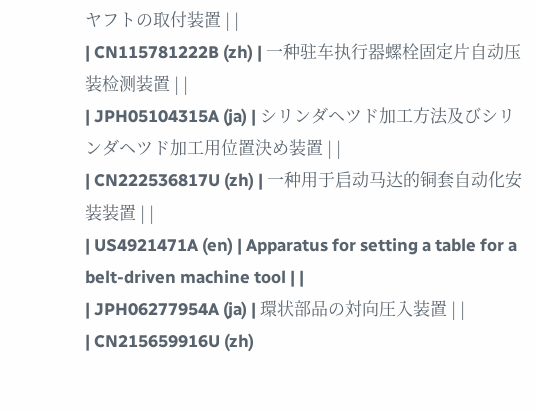ヤフトの取付装置 | |
| CN115781222B (zh) | 一种驻车执行器螺栓固定片自动压装检测装置 | |
| JPH05104315A (ja) | シリンダヘツド加工方法及びシリンダヘツド加工用位置決め装置 | |
| CN222536817U (zh) | 一种用于启动马达的铜套自动化安装装置 | |
| US4921471A (en) | Apparatus for setting a table for a belt-driven machine tool | |
| JPH06277954A (ja) | 環状部品の対向圧入装置 | |
| CN215659916U (zh)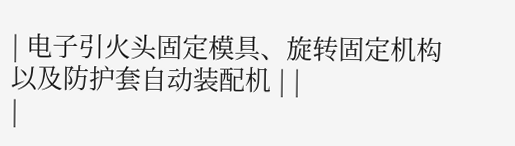| 电子引火头固定模具、旋转固定机构以及防护套自动装配机 | |
|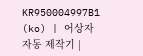KR950004997B1 (ko) | 어상자 자동 제작기 |